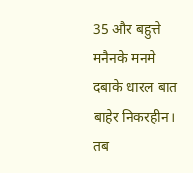35 और बहुत्ते मनैनके मनमे दबाके धारल बात बाहेर निकरहीन। तब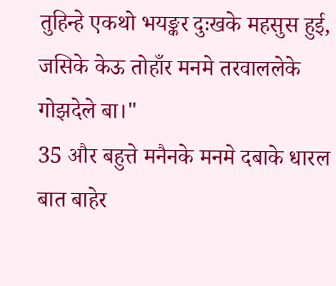तुहिन्हे एकथो भयङ्कर दुःखके महसुस हुई, जसिके केऊ तोहाँर मनमे तरवाललेके गोझदेले बा।"
35 और बहुत्ते मनैनके मनमे दबाके धारल बात बाहेर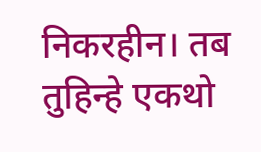निकरहीन। तब तुहिन्हे एकथो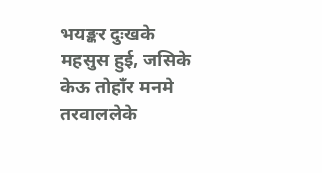भयङ्कर दुःखके महसुस हुई, जसिके केऊ तोहाँर मनमे तरवाललेके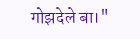गोझदेले बा।"